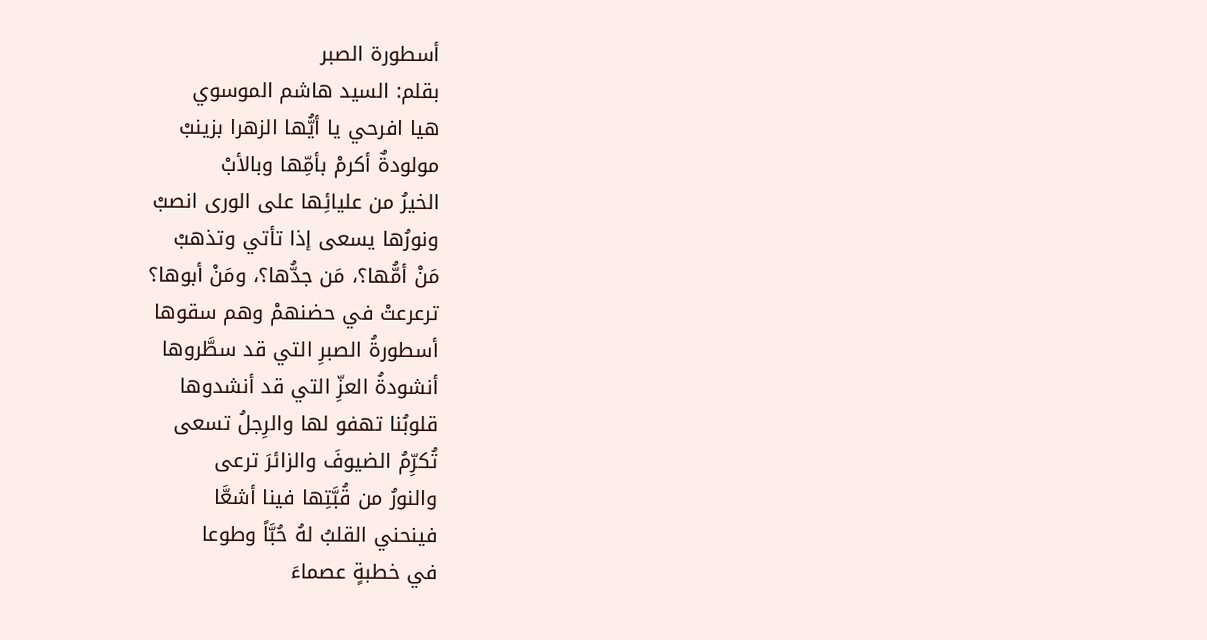أسطورة الصبر
بقلم: السيد هاشم الموسوي
هيا افرحي يا أيُّها الزهرا بزينبْ
مولودةٌ أكرمْ بأمِّها وبالأبْ
الخيرُ من عليائِها على الورى انصبْ
ونورُها يسعى إذا تأتي وتذهبْ
مَنْ أمُّها؟، مَن جدُّها؟، ومَنْ أبوها؟
ترعرعتْ في حضنهمْ وهم سقوها
أسطورةُ الصبرِ التي قد سطَّروها
أنشودةُ العزِّ التي قد أنشدوها
قلوبُنا تهفو لها والرِجلُ تسعى
تُكرِّمُ الضيوفَ والزائرَ ترعى
والنورُ من قُبَّتِها فينا أشعَّا
فينحني القلبُ لهُ حُبَّاً وطوعا
في خطبةٍ عصماءَ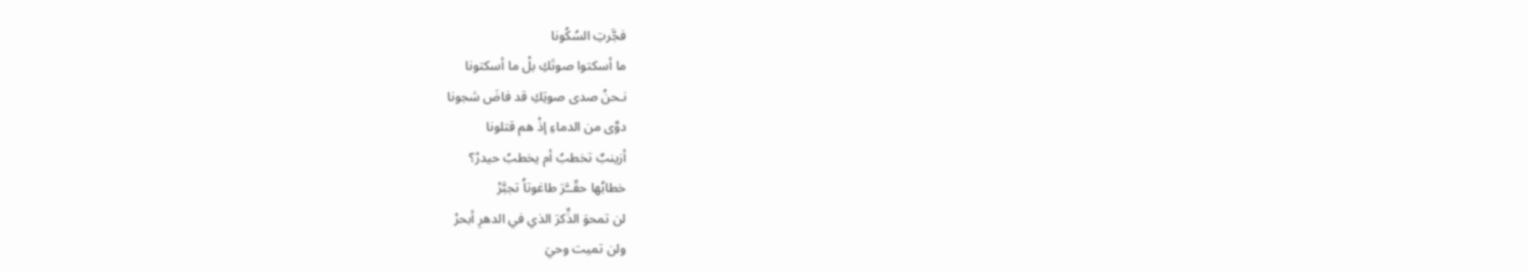فجَّرتِ السُكُونا
ما أسكتوا صوتَكِ بلْ ما أسكتونا
نـحنُ صدى صوتِكِ قد فاضَ شجونا
دوَّى من الدماءِ إذْ هم قتلونا
أزينبٌ تخطبُ أم يخطبُ حيدرْ؟
خطابُها حقّــَّرَ طاغوتاُ تجبَّرْ
لن تمحوَ الذِّكرَ الذي في الدهرِ أبحرْ
ولن تميت وحيَ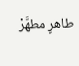طاهرٍ مطهَّرْ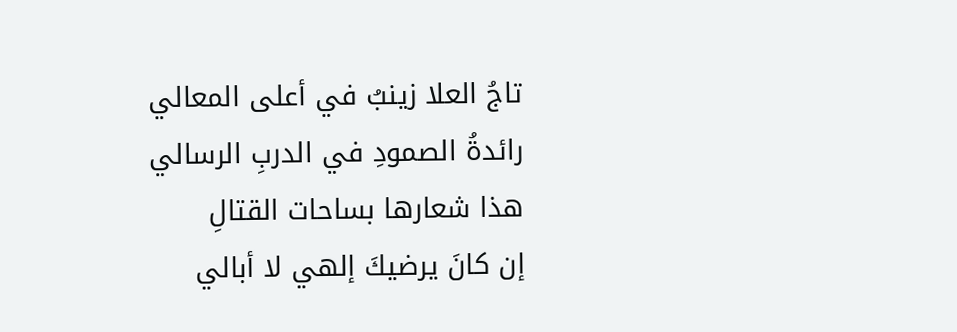تاجُ العلا زينبُ في أعلى المعالي
رائدةُ الصمودِ في الدربِ الرسالي
هذا شعارها بساحات القتالِ
إن كانَ يرضيكَ إلهي لا أبالي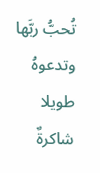تُحبُّ ربَّها وتدعوهُ طويلا
شاكرةٌ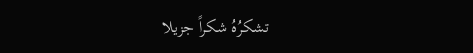تشكرُهُ شكراً جزيلا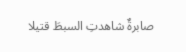صابرةٌ شاهدتِ السبطَ قتيلا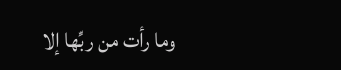وما رأت من ربِّها إلا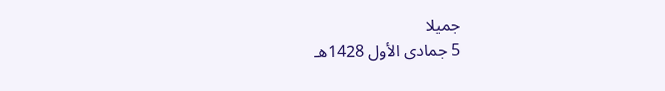جميلا
5 جمادى الأول 1428هـ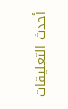أحدث التعليقات